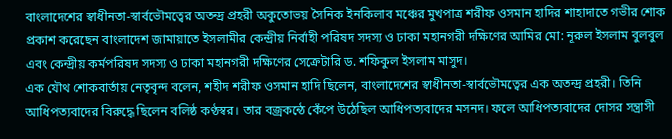বাংলাদেশের স্বাধীনতা-স্বার্বভৌমত্বের অতন্দ্র প্রহরী অকুতোভয় সৈনিক ইনকিলাব মঞ্চের মুখপাত্র শরীফ ওসমান হাদির শাহাদাতে গভীর শোক প্রকাশ করেছেন বাংলাদেশ জামায়াতে ইসলামীর কেন্দ্রীয় নির্বাহী পরিষদ সদস্য ও ঢাকা মহানগরী দক্ষিণের আমির মো: নূরুল ইসলাম বুলবুল এবং কেন্দ্রীয় কর্মপরিষদ সদস্য ও ঢাকা মহানগরী দক্ষিণের সেক্রেটারি ড. শফিকুল ইসলাম মাসুদ।
এক যৌথ শোকবার্তায় নেতৃবৃন্দ বলেন, শহীদ শরীফ ওসমান হাদি ছিলেন, বাংলাদেশের স্বাধীনতা-স্বার্বভৌমত্বের এক অতন্দ্র প্রহরী। তিনি আধিপত্যবাদের বিরুদ্ধে ছিলেন বলিষ্ঠ কণ্ঠস্বর। তার বজ্রকন্ঠে কেঁপে উঠেছিল আধিপত্যবাদের মসনদ। ফলে আধিপত্যবাদের দোসর সন্ত্রাসী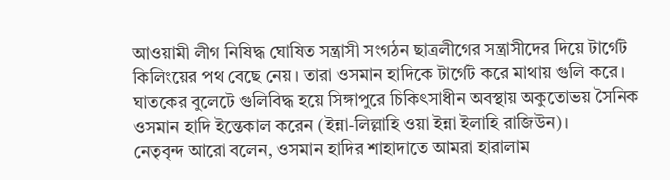আওয়ামী লীগ নিষিদ্ধ ঘোষিত সন্ত্রাসী সংগঠন ছাত্রলীগের সন্ত্রাসীদের দিয়ে টার্গেট কিলিংয়ের পথ বেছে নেয়। তারা ওসমান হাদিকে টার্গেট করে মাথায় গুলি করে। ঘাতকের বুলেটে গুলিবিদ্ধ হয়ে সিঙ্গাপুরে চিকিৎসাধীন অবস্থায় অকুতোভয় সৈনিক ওসমান হাদি ইন্তেকাল করেন (ইন্না-লিল্লাহি ওয়া ইন্না ইলাহি রাজিউন)।
নেতৃবৃন্দ আরো বলেন, ওসমান হাদির শাহাদাতে আমরা হারালাম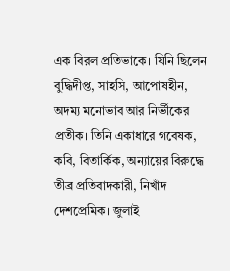এক বিরল প্রতিভাকে। যিনি ছিলেন বুদ্ধিদীপ্ত, সাহসি, আপোষহীন, অদম্য মনোভাব আর নির্ভীকের প্রতীক। তিনি একাধারে গবেষক, কবি, বিতার্কিক, অন্যায়ের বিরুদ্ধে তীব্র প্রতিবাদকারী, নিখাঁদ দেশপ্রেমিক। জুলাই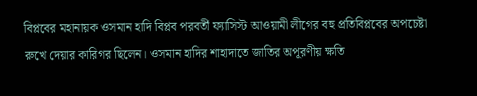বিপ্লবের মহানায়ক ওসমান হাদি বিপ্লব পরবর্তী ফ্যাসিস্ট আওয়ামী লীগের বহু প্রতিবিপ্লবের অপচেষ্টা রুখে দেয়ার কারিগর ছিলেন। ওসমান হাদির শাহাদাতে জাতির অপূরণীয় ক্ষতি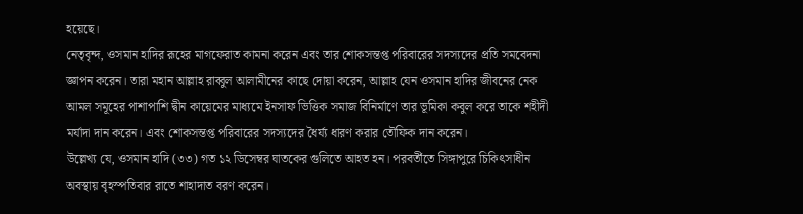হয়েছে।
নেতৃবৃন্দ, ওসমান হাদির রূহের মাগফেরাত কামনা করেন এবং তার শোকসন্তপ্ত পরিবারের সদস্যদের প্রতি সমবেদনা জ্ঞাপন করেন। তারা মহান আল্লাহ রাব্বুল আলামীনের কাছে দোয়া করেন, আল্লাহ যেন ওসমান হাদির জীবনের নেক আমল সমূহের পাশাপাশি দ্বীন কায়েমের মাধ্যমে ইনসাফ ভিত্তিক সমাজ বিনির্মাণে তার ভূমিকা কবুল করে তাকে শহীদী মর্যাদা দান করেন। এবং শোকসন্তপ্ত পরিবারের সদস্যদের ধৈর্য্য ধারণ করার তৌফিক দান করেন।
উল্লেখ্য যে, ওসমান হাদি (৩৩) গত ১২ ডিসেম্বর ঘাতকের গুলিতে আহত হন। পরবর্তীতে সিঙ্গাপুরে চিকিৎসাধীন অবস্থায় বৃহস্পতিবার রাতে শাহাদাত বরণ করেন।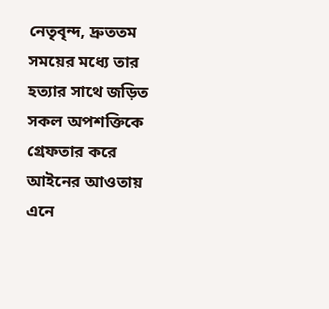নেতৃবৃন্দ, দ্রুততম সময়ের মধ্যে তার হত্যার সাথে জড়িত সকল অপশক্তিকে গ্রেফতার করে আইনের আওতায় এনে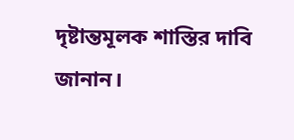দৃষ্টান্তমূলক শাস্তির দাবি জানান।